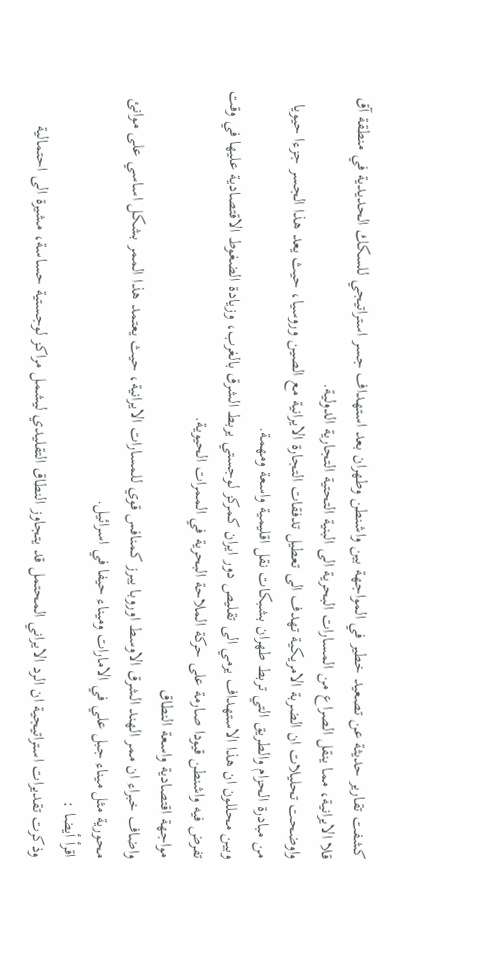كشفت تقارير حديثة عن تصعيد خطير في المواجهة بين واشنطن وطهران بعد استهداف جسر استراتيجي للسكك الحديدية في منطقة آق قلا الايرانية، مما ينقل الصراع من المسارات البحرية الى البنية التحتية التجارية الدولية.
واوضحت تحليلات ان الضربة الامريكية تهدف الى تعطيل تدفقات التجارة الايرانية مع الصين وروسيا، حيث يعد هذا الجسر جزءا حيويا من مبادرة الحزام والطريق التي تربط طهران بشبكات نقل اقليمية واسعة ومهمة.
وبين محللون ان هذا الاستهداف يرمي الى تقليص دور ايران كمركز لوجستي يربط الشرق بالغرب، وزيادة الضغوط الاقتصادية عليها في وقت تفرض فيه واشنطن قيودا صارمة على حركة الملاحة البحرية في الممرات الحيوية.
مواجهة اقتصادية واسعة النطاق
واضاف خبراء ان ممر الهند الشرق الاوسط اوروبا يبرز كمنافس قوي للمسارات الايرانية، حيث يعتمد هذا الممر بشكل اساسي على موانئ محورية مثل ميناء جبل علي في الامارات وميناء حيفا في اسرائيل.
اقرأ أيضا :
وذكرت تقديرات استراتيجية ان الرد الايراني المحتمل قد يتجاوز النطاق التقليدي ليشمل مراكز لوجستية حساسة، مشيرة الى احتمالية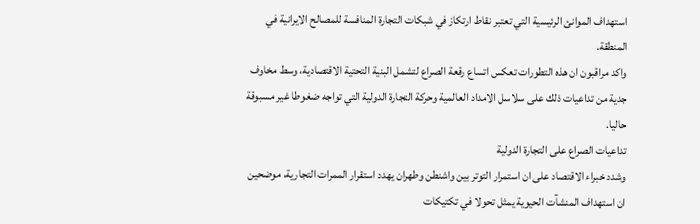استهداف الموانئ الرئيسية التي تعتبر نقاط ارتكاز في شبكات التجارة المنافسة للمصالح الايرانية في المنطقة.
واكد مراقبون ان هذه التطورات تعكس اتساع رقعة الصراع لتشمل البنية التحتية الاقتصادية، وسط مخاوف جدية من تداعيات ذلك على سلاسل الامداد العالمية وحركة التجارة الدولية التي تواجه ضغوطا غير مسبوقة حاليا.
تداعيات الصراع على التجارة الدولية
وشدد خبراء الاقتصاد على ان استمرار التوتر بين واشنطن وطهران يهدد استقرار الممرات التجارية، موضحين ان استهداف المنشآت الحيوية يمثل تحولا في تكتيكات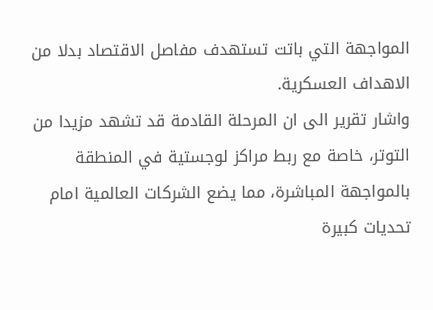المواجهة التي باتت تستهدف مفاصل الاقتصاد بدلا من الاهداف العسكرية.
واشار تقرير الى ان المرحلة القادمة قد تشهد مزيدا من التوتر، خاصة مع ربط مراكز لوجستية في المنطقة بالمواجهة المباشرة، مما يضع الشركات العالمية امام تحديات كبيرة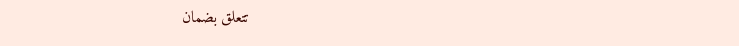تتعلق بضمان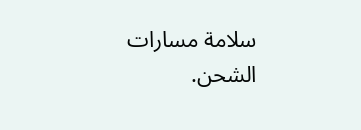سلامة مسارات الشحن.